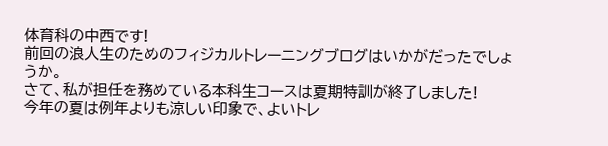体育科の中西です!
前回の浪人生のためのフィジカルトレーニングブログはいかがだったでしょうか。
さて、私が担任を務めている本科生コースは夏期特訓が終了しました!
今年の夏は例年よりも涼しい印象で、よいトレ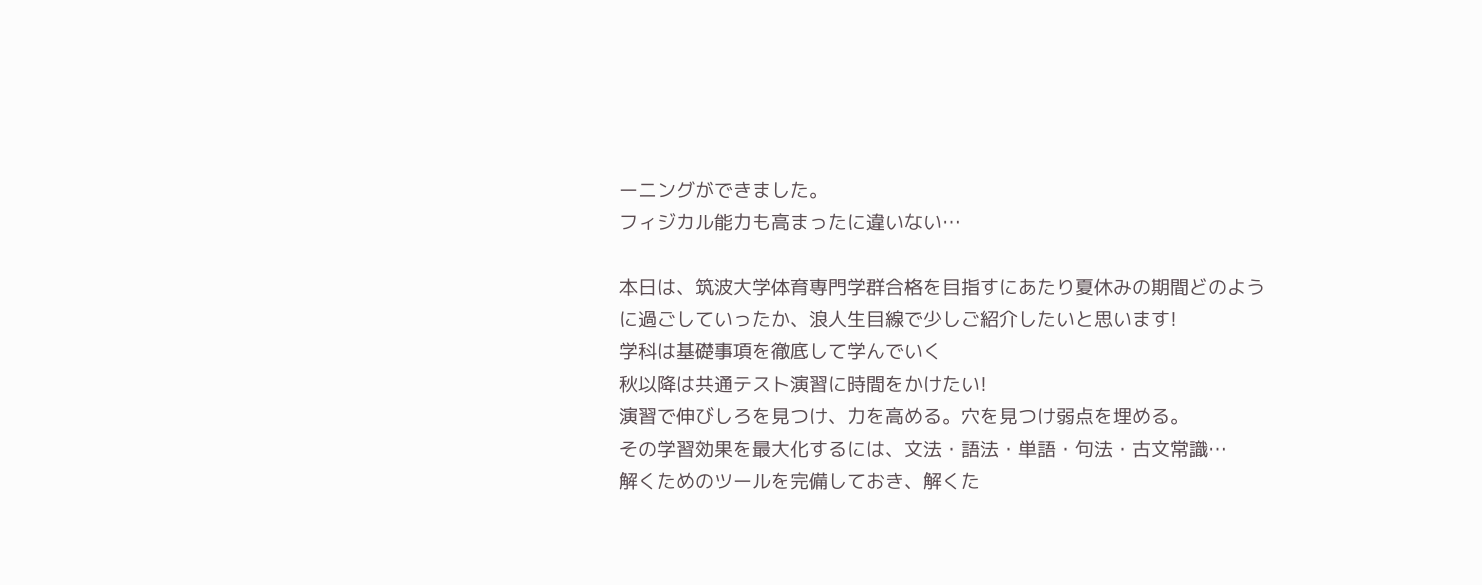ーニングができました。
フィジカル能力も高まったに違いない…

本日は、筑波大学体育専門学群合格を目指すにあたり夏休みの期間どのように過ごしていったか、浪人生目線で少しご紹介したいと思います!
学科は基礎事項を徹底して学んでいく
秋以降は共通テスト演習に時間をかけたい!
演習で伸びしろを見つけ、力を高める。穴を見つけ弱点を埋める。
その学習効果を最大化するには、文法・語法・単語・句法・古文常識…
解くためのツールを完備しておき、解くた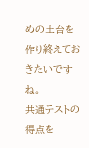めの土台を作り終えておきたいですね。
共通テストの得点を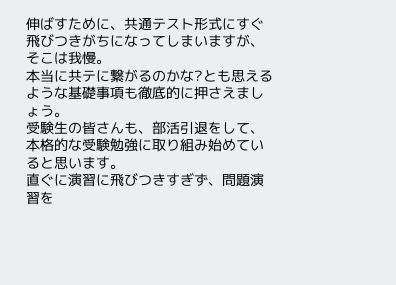伸ばすために、共通テスト形式にすぐ飛びつきがちになってしまいますが、そこは我慢。
本当に共テに繋がるのかな?とも思えるような基礎事項も徹底的に押さえましょう。
受験生の皆さんも、部活引退をして、本格的な受験勉強に取り組み始めていると思います。
直ぐに演習に飛びつきすぎず、問題演習を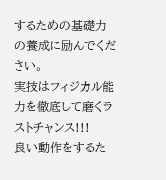するための基礎力の養成に励んでください。
実技はフィジカル能力を徹底して磨くラストチャンス!!!
良い動作をするた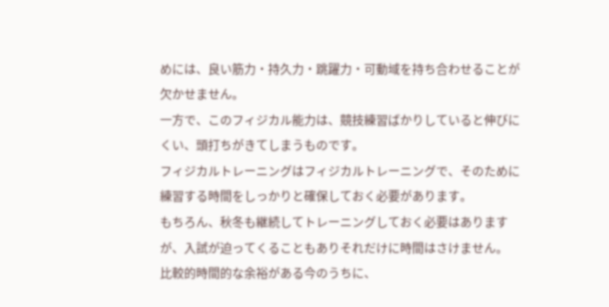めには、良い筋力・持久力・跳躍力・可動域を持ち合わせることが欠かせません。
一方で、このフィジカル能力は、競技練習ばかりしていると伸びにくい、頭打ちがきてしまうものです。
フィジカルトレーニングはフィジカルトレーニングで、そのために練習する時間をしっかりと確保しておく必要があります。
もちろん、秋冬も継続してトレーニングしておく必要はありますが、入試が迫ってくることもありそれだけに時間はさけません。
比較的時間的な余裕がある今のうちに、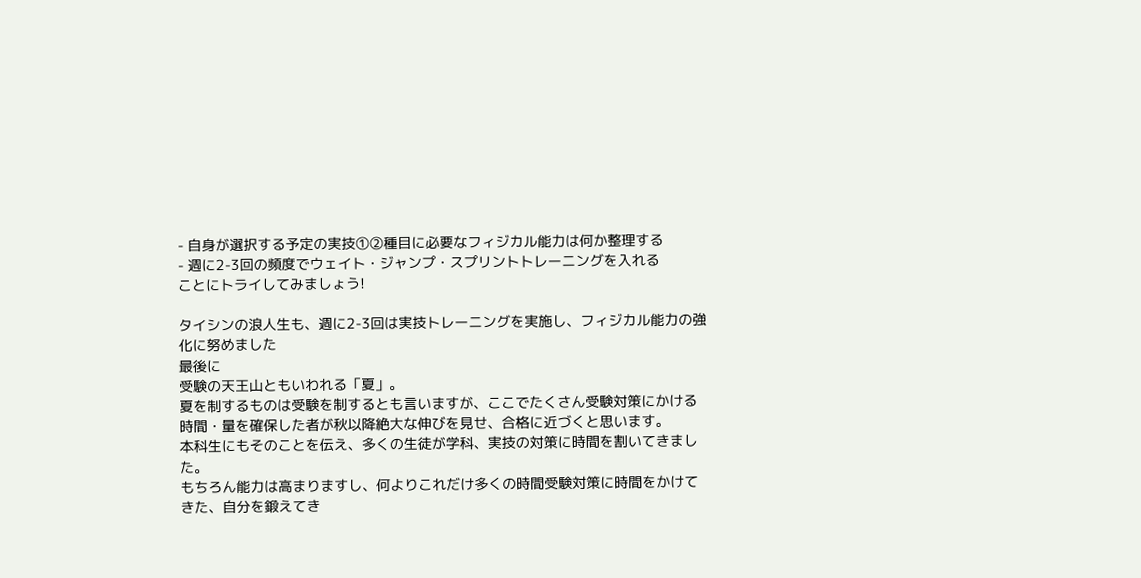- 自身が選択する予定の実技①②種目に必要なフィジカル能力は何か整理する
- 週に2-3回の頻度でウェイト・ジャンプ・スプリントトレーニングを入れる
ことにトライしてみましょう!

タイシンの浪人生も、週に2-3回は実技トレーニングを実施し、フィジカル能力の強化に努めました
最後に
受験の天王山ともいわれる「夏」。
夏を制するものは受験を制するとも言いますが、ここでたくさん受験対策にかける時間・量を確保した者が秋以降絶大な伸びを見せ、合格に近づくと思います。
本科生にもそのことを伝え、多くの生徒が学科、実技の対策に時間を割いてきました。
もちろん能力は高まりますし、何よりこれだけ多くの時間受験対策に時間をかけてきた、自分を鍛えてき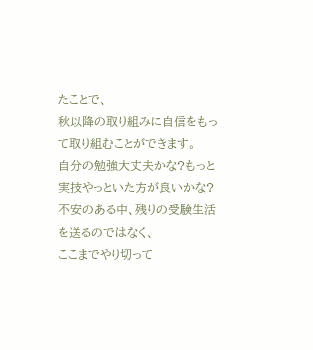たことで、
秋以降の取り組みに自信をもって取り組むことができます。
自分の勉強大丈夫かな?もっと実技やっといた方が良いかな?
不安のある中、残りの受験生活を送るのではなく、
ここまでやり切って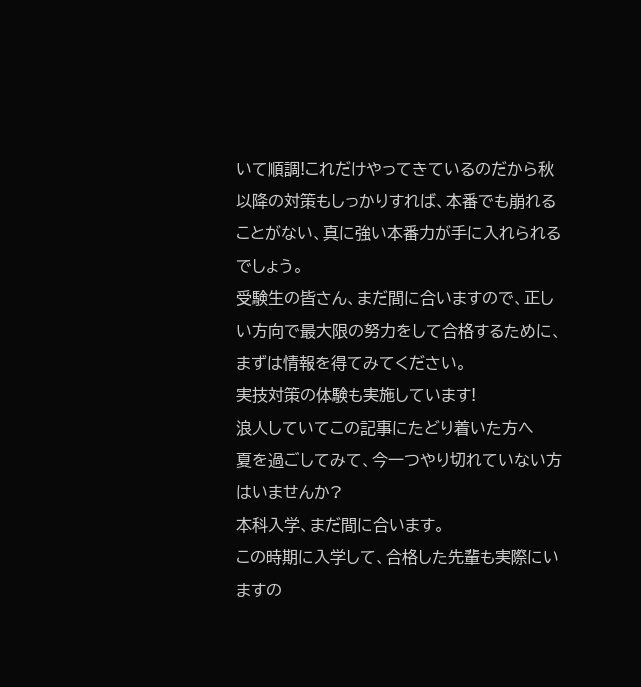いて順調!これだけやってきているのだから秋以降の対策もしっかりすれば、本番でも崩れることがない、真に強い本番力が手に入れられるでしょう。
受験生の皆さん、まだ間に合いますので、正しい方向で最大限の努力をして合格するために、まずは情報を得てみてください。
実技対策の体験も実施しています!
浪人していてこの記事にたどり着いた方へ
夏を過ごしてみて、今一つやり切れていない方はいませんか?
本科入学、まだ間に合います。
この時期に入学して、合格した先輩も実際にいますの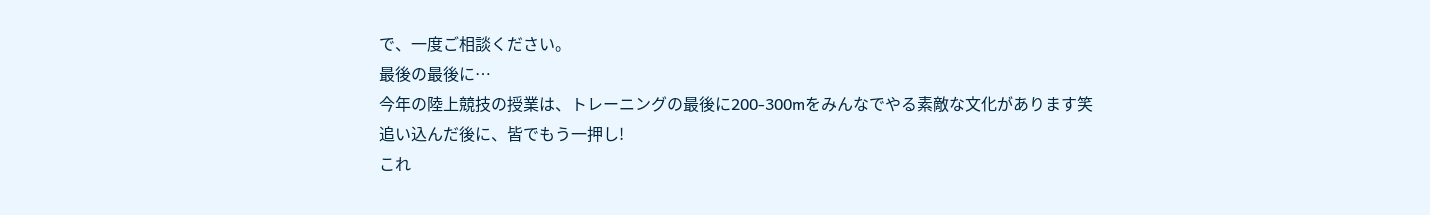で、一度ご相談ください。
最後の最後に…
今年の陸上競技の授業は、トレーニングの最後に200-300mをみんなでやる素敵な文化があります笑
追い込んだ後に、皆でもう一押し!
これ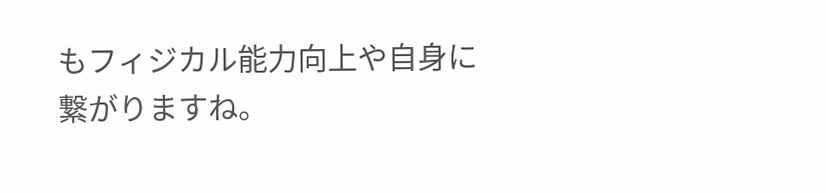もフィジカル能力向上や自身に繋がりますね。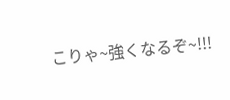こりゃ~強くなるぞ~!!!